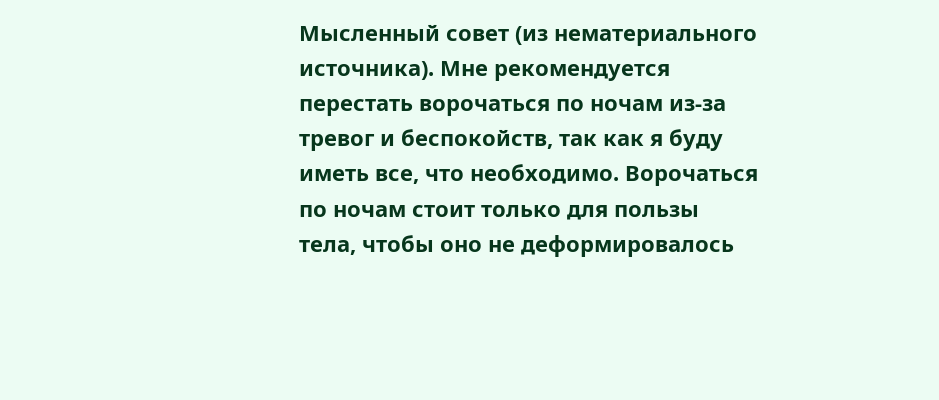Мысленный совет (из нематериального источника). Мне рекомендуется перестать ворочаться по ночам из-за тревог и беспокойств, так как я буду иметь все, что необходимо. Ворочаться по ночам стоит только для пользы тела, чтобы оно не деформировалось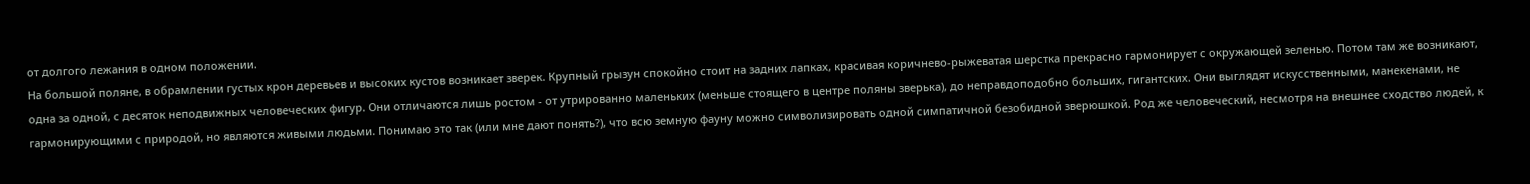от долгого лежания в одном положении.
На большой поляне, в обрамлении густых крон деревьев и высоких кустов возникает зверек. Крупный грызун спокойно стоит на задних лапках, красивая коричнево-рыжеватая шерстка прекрасно гармонирует с окружающей зеленью. Потом там же возникают, одна за одной, с десяток неподвижных человеческих фигур. Они отличаются лишь ростом - от утрированно маленьких (меньше стоящего в центре поляны зверька), до неправдоподобно больших, гигантских. Они выглядят искусственными, манекенами, не гармонирующими с природой, но являются живыми людьми. Понимаю это так (или мне дают понять?), что всю земную фауну можно символизировать одной симпатичной безобидной зверюшкой. Род же человеческий, несмотря на внешнее сходство людей, к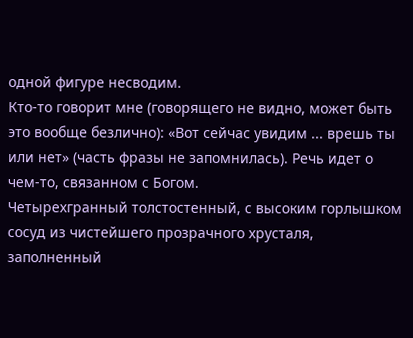одной фигуре несводим.
Кто-то говорит мне (говорящего не видно, может быть это вообще безлично): «Вот сейчас увидим ... врешь ты или нет» (часть фразы не запомнилась). Речь идет о чем-то, связанном с Богом.
Четырехгранный толстостенный, с высоким горлышком сосуд из чистейшего прозрачного хрусталя, заполненный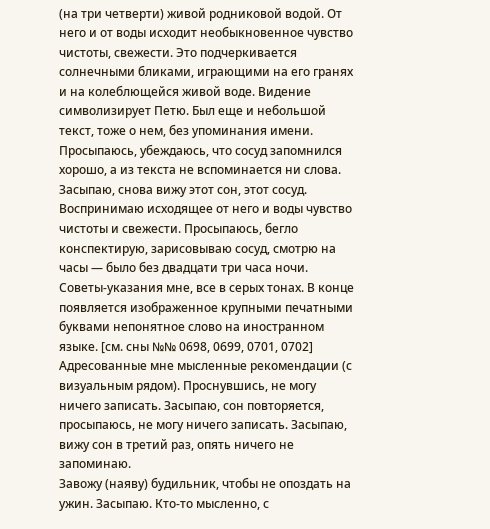(на три четверти) живой родниковой водой. От него и от воды исходит необыкновенное чувство чистоты, свежести. Это подчеркивается солнечными бликами, играющими на его гранях и на колеблющейся живой воде. Видение символизирует Петю. Был еще и небольшой текст, тоже о нем, без упоминания имени. Просыпаюсь, убеждаюсь, что сосуд запомнился хорошо, а из текста не вспоминается ни слова. Засыпаю, снова вижу этот сон, этот сосуд. Воспринимаю исходящее от него и воды чувство чистоты и свежести. Просыпаюсь, бегло конспектирую, зарисовываю сосуд, смотрю на часы — было без двадцати три часа ночи.
Советы-указания мне, все в серых тонах. В конце появляется изображенное крупными печатными буквами непонятное слово на иностранном языке. [см. сны №№ 0698, 0699, 0701, 0702]
Адресованные мне мысленные рекомендации (с визуальным рядом). Проснувшись, не могу ничего записать. Засыпаю, сон повторяется, просыпаюсь, не могу ничего записать. Засыпаю, вижу сон в третий раз, опять ничего не запоминаю.
Завожу (наяву) будильник, чтобы не опоздать на ужин. Засыпаю. Кто-то мысленно, с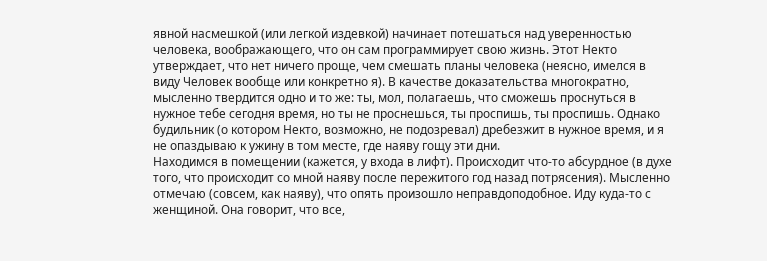явной насмешкой (или легкой издевкой) начинает потешаться над уверенностью человека, воображающего, что он сам программирует свою жизнь. Этот Некто утверждает, что нет ничего проще, чем смешать планы человека (неясно, имелся в виду Человек вообще или конкретно я). В качестве доказательства многократно, мысленно твердится одно и то же: ты, мол, полагаешь, что сможешь проснуться в нужное тебе сегодня время, но ты не проснешься, ты проспишь, ты проспишь. Однако будильник (о котором Некто, возможно, не подозревал) дребезжит в нужное время, и я не опаздываю к ужину в том месте, где наяву гощу эти дни.
Находимся в помещении (кажется, у входа в лифт). Происходит что-то абсурдное (в духе того, что происходит со мной наяву после пережитого год назад потрясения). Мысленно отмечаю (совсем, как наяву), что опять произошло неправдоподобное. Иду куда-то с женщиной. Она говорит, что все,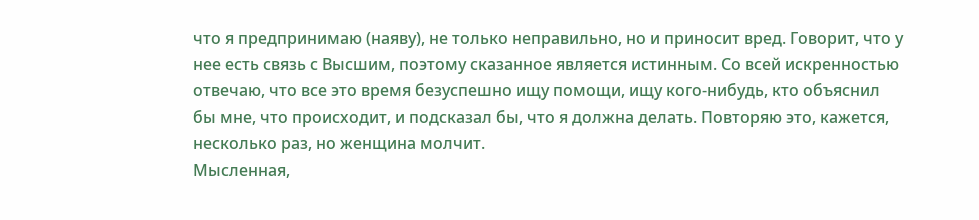что я предпринимаю (наяву), не только неправильно, но и приносит вред. Говорит, что у нее есть связь с Высшим, поэтому сказанное является истинным. Со всей искренностью отвечаю, что все это время безуспешно ищу помощи, ищу кого-нибудь, кто объяснил бы мне, что происходит, и подсказал бы, что я должна делать. Повторяю это, кажется, несколько раз, но женщина молчит.
Мысленная,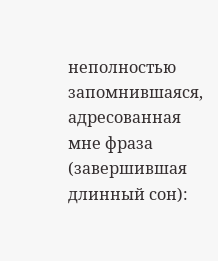неполностью запомнившаяся, адресованная мне фраза (завершившая длинный сон):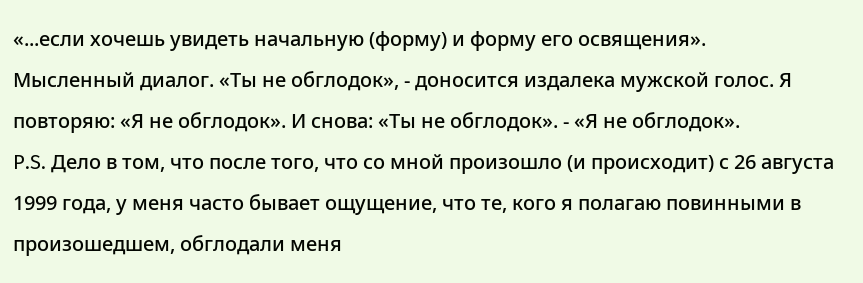«...если хочешь увидеть начальную (форму) и форму его освящения».
Мысленный диалог. «Ты не обглодок», - доносится издалека мужской голос. Я повторяю: «Я не обглодок». И снова: «Ты не обглодок». - «Я не обглодок».
P.S. Дело в том, что после того, что со мной произошло (и происходит) с 26 августа 1999 года, у меня часто бывает ощущение, что те, кого я полагаю повинными в произошедшем, обглодали меня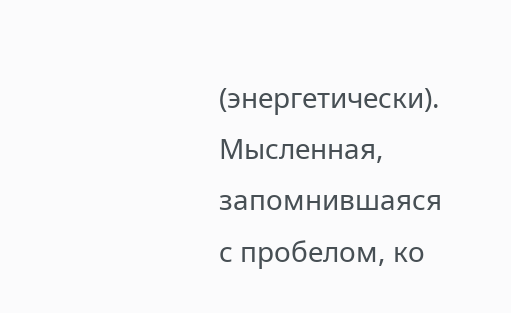(энергетически).
Мысленная, запомнившаяся с пробелом, ко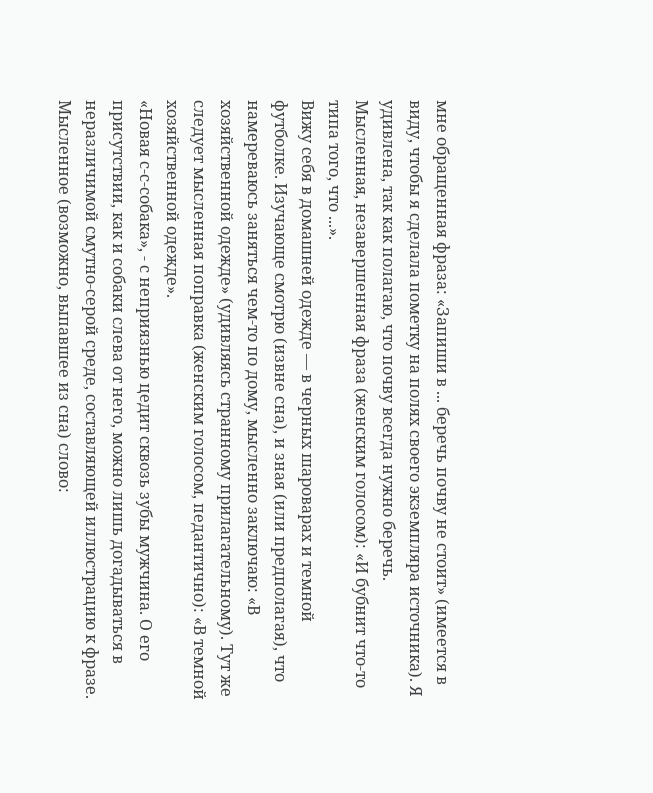мне обращенная фраза: «Запиши в ... беречь почву не стоит» (имеется в виду, чтобы я сделала пометку на полях своего экземпляра источника). Я удивлена, так как полагаю, что почву всегда нужно беречь.
Мысленная, незавершенная фраза (женским голосом): «И бубнит что-то типа того, что ...».
Вижу себя в домашней одежде — в черных шароварах и темной футболке. Изучающе смотрю (извне сна), и зная (или предполагая), что намереваюсь заняться чем-то по дому, мысленно заключаю: «В хозяйственной одежде» (удивляясь странному прилагательному). Тут же следует мысленная поправка (женским голосом, педантично): «В темной хозяйственной одежде».
«Новая с-с-собака», - с неприязнью цедит сквозь зубы мужчина. О его присутствии, как и собаки слева от него, можно лишь догадываться в неразличимой смутно-серой среде, составляющей иллюстрацию к фразе.
Мысленное (возможно, выпавшее из сна) слово: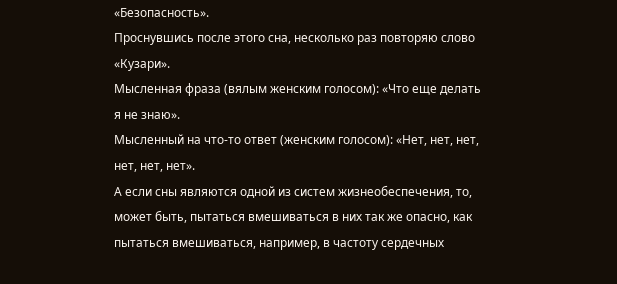«Безопасность».
Проснувшись после этого сна, несколько раз повторяю слово «Кузари».
Мысленная фраза (вялым женским голосом): «Что еще делать я не знаю».
Мысленный на что-то ответ (женским голосом): «Нет, нет, нет, нет, нет, нет».
А если сны являются одной из систем жизнеобеспечения, то, может быть, пытаться вмешиваться в них так же опасно, как пытаться вмешиваться, например, в частоту сердечных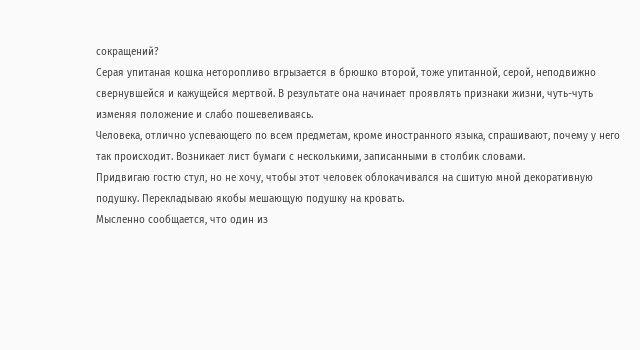сокращений?
Серая упитаная кошка неторопливо вгрызается в брюшко второй, тоже упитанной, серой, неподвижно свернувшейся и кажущейся мертвой. В результате она начинает проявлять признаки жизни, чуть-чуть изменяя положение и слабо пошевеливаясь.
Человека, отлично успевающего по всем предметам, кроме иностранного языка, спрашивают, почему у него так происходит. Возникает лист бумаги с несколькими, записанными в столбик словами.
Придвигаю гостю стул, но не хочу, чтобы этот человек облокачивался на сшитую мной декоративную подушку. Перекладываю якобы мешающую подушку на кровать.
Мысленно сообщается, что один из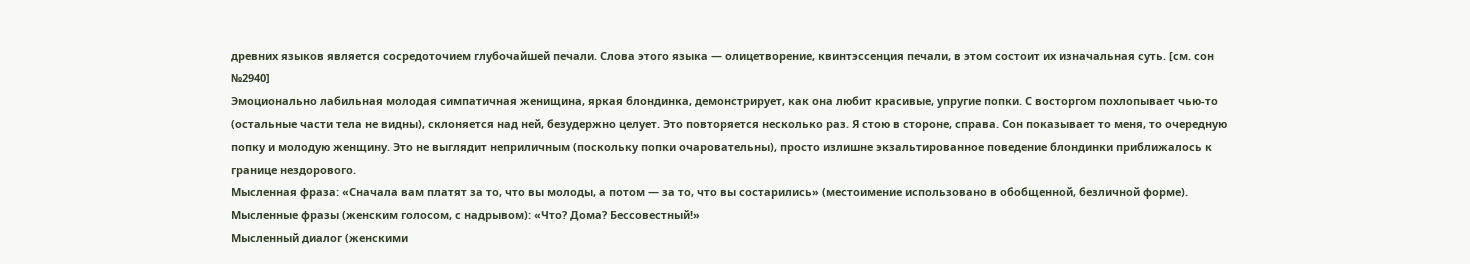древних языков является сосредоточием глубочайшей печали. Слова этого языка — олицетворение, квинтэссенция печали, в этом состоит их изначальная суть. [см. сон №2940]
Эмоционально лабильная молодая симпатичная женищина, яркая блондинка, демонстрирует, как она любит красивые, упругие попки. С восторгом похлопывает чью-то (остальные части тела не видны), склоняется над ней, безудержно целует. Это повторяется несколько раз. Я стою в стороне, справа. Сон показывает то меня, то очередную попку и молодую женщину. Это не выглядит неприличным (поскольку попки очаровательны), просто излишне экзальтированное поведение блондинки приближалось к границе нездорового.
Мысленная фраза: «Сначала вам платят за то, что вы молоды, а потом — за то, что вы состарились» (местоимение использовано в обобщенной, безличной форме).
Мысленные фразы (женским голосом, с надрывом): «Что? Дома? Бессовестный!»
Мысленный диалог (женскими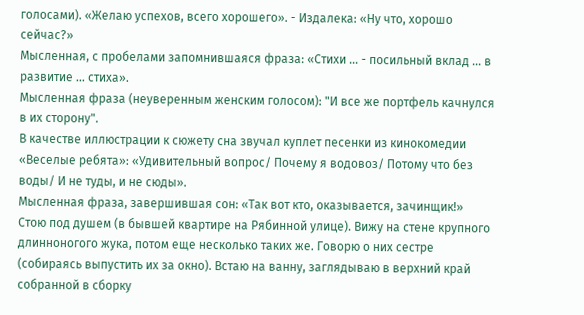голосами). «Желаю успехов, всего хорошего». - Издалека: «Ну что, хорошо сейчас?»
Мысленная, с пробелами запомнившаяся фраза: «Стихи ... - посильный вклад ... в развитие ... стиха».
Мысленная фраза (неуверенным женским голосом): "И все же портфель качнулся в их сторону".
В качестве иллюстрации к сюжету сна звучал куплет песенки из кинокомедии «Веселые ребята»: «Удивительный вопрос/ Почему я водовоз/ Потому что без воды/ И не туды, и не сюды».
Мысленная фраза, завершившая сон: «Так вот кто, оказывается, зачинщик!»
Стою под душем (в бывшей квартире на Рябинной улице). Вижу на стене крупного длинноногого жука, потом еще несколько таких же. Говорю о них сестре (собираясь выпустить их за окно). Встаю на ванну, заглядываю в верхний край собранной в сборку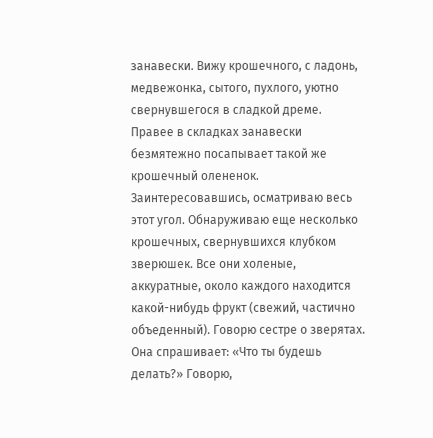занавески. Вижу крошечного, с ладонь, медвежонка, сытого, пухлого, уютно свернувшегося в сладкой дреме. Правее в складках занавески безмятежно посапывает такой же крошечный олененок. Заинтересовавшись, осматриваю весь этот угол. Обнаруживаю еще несколько крошечных, свернувшихся клубком зверюшек. Все они холеные, аккуратные, около каждого находится какой-нибудь фрукт (свежий, частично объеденный). Говорю сестре о зверятах. Она спрашивает: «Что ты будешь делать?» Говорю,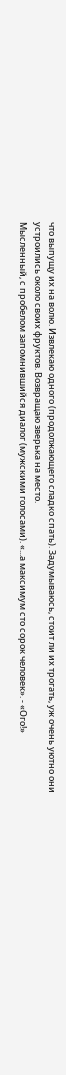что выпущу их на волю. Извлекаю одного (продолжающего сладко спать). Задумываюсь, стоит ли их трогать, уж очень уютно они устроились около своих фруктов. Возвращаю зверька на место.
Мысленный, с пробелом запомнившийся диалог (мужскими голосами). «...а максимум сто сорок человек». - «Ого!»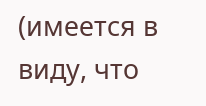(имеется в виду, что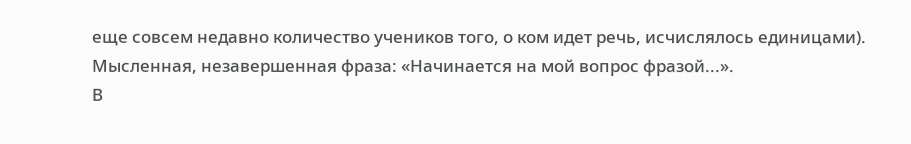еще совсем недавно количество учеников того, о ком идет речь, исчислялось единицами).
Мысленная, незавершенная фраза: «Начинается на мой вопрос фразой...».
В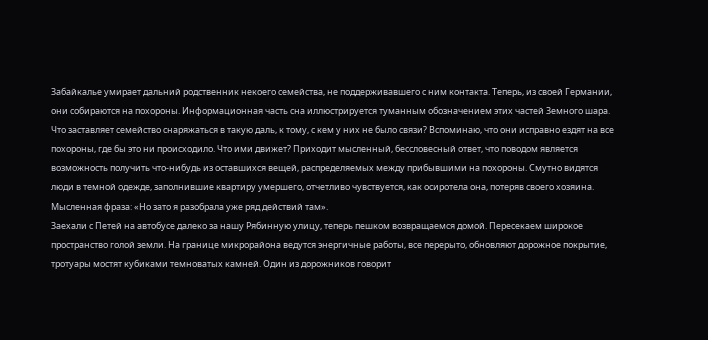Забайкалье умирает дальний родственник некоего семейства, не поддерживавшего с ним контакта. Теперь, из своей Германии, они собираются на похороны. Информационная часть сна иллюстрируется туманным обозначением этих частей Земного шара. Что заставляет семейство снаряжаться в такую даль, к тому, с кем у них не было связи? Вспоминаю, что они исправно ездят на все похороны, где бы это ни происходило. Что ими движет? Приходит мысленный, бессловесный ответ, что поводом является возможность получить что-нибудь из оставшихся вещей, распределяемых между прибывшими на похороны. Смутно видятся люди в темной одежде, заполнившие квартиру умершего, отчетливо чувствуется, как осиротела она, потеряв своего хозяина.
Мысленная фраза: «Но зато я разобрала уже ряд действий там».
Заехали с Петей на автобусе далеко за нашу Рябинную улицу, теперь пешком возвращаемся домой. Пересекаем широкое пространство голой земли. На границе микрорайона ведутся энергичные работы, все перерыто, обновляют дорожное покрытие, тротуары мостят кубиками темноватых камней. Один из дорожников говорит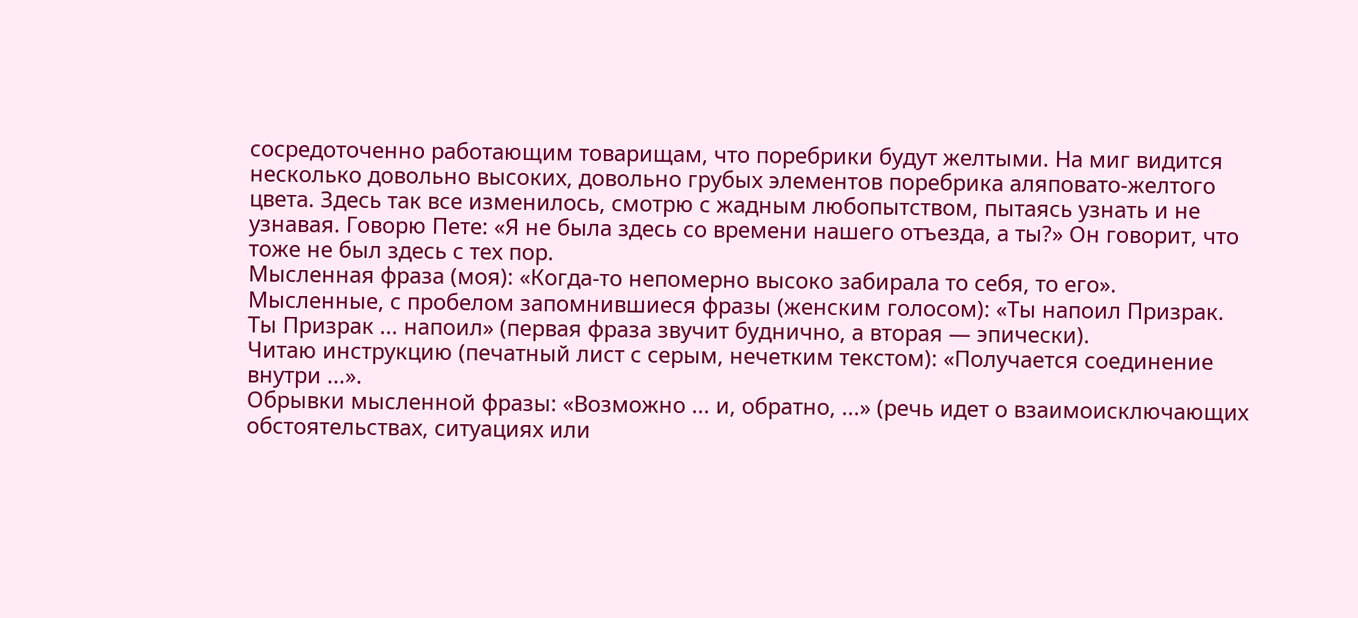сосредоточенно работающим товарищам, что поребрики будут желтыми. На миг видится несколько довольно высоких, довольно грубых элементов поребрика аляповато-желтого цвета. Здесь так все изменилось, смотрю с жадным любопытством, пытаясь узнать и не узнавая. Говорю Пете: «Я не была здесь со времени нашего отъезда, а ты?» Он говорит, что тоже не был здесь с тех пор.
Мысленная фраза (моя): «Когда-то непомерно высоко забирала то себя, то его».
Мысленные, с пробелом запомнившиеся фразы (женским голосом): «Ты напоил Призрак. Ты Призрак ... напоил» (первая фраза звучит буднично, а вторая — эпически).
Читаю инструкцию (печатный лист с серым, нечетким текстом): «Получается соединение внутри ...».
Обрывки мысленной фразы: «Возможно ... и, обратно, ...» (речь идет о взаимоисключающих обстоятельствах, ситуациях или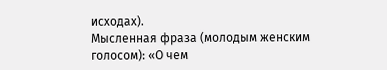исходах).
Мысленная фраза (молодым женским голосом): «О чем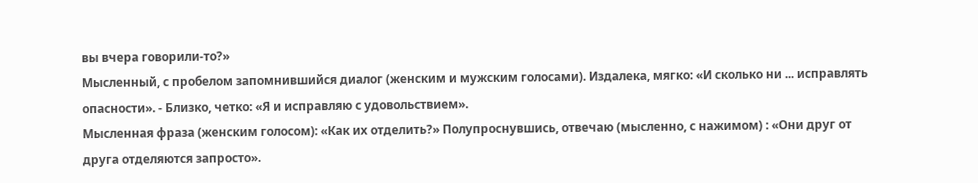вы вчера говорили-то?»
Мысленный, с пробелом запомнившийся диалог (женским и мужским голосами). Издалека, мягко: «И сколько ни ... исправлять опасности». - Близко, четко: «Я и исправляю с удовольствием».
Мысленная фраза (женским голосом): «Как их отделить?» Полупроснувшись, отвечаю (мысленно, с нажимом) : «Они друг от друга отделяются запросто».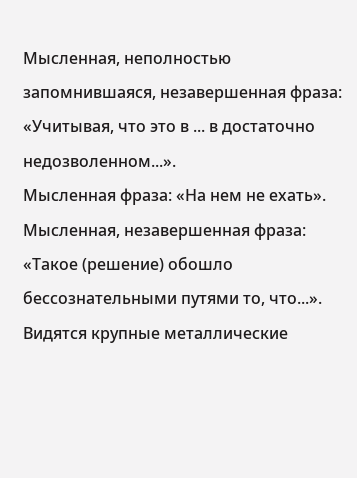Мысленная, неполностью запомнившаяся, незавершенная фраза: «Учитывая, что это в ... в достаточно недозволенном...».
Мысленная фраза: «На нем не ехать».
Мысленная, незавершенная фраза: «Такое (решение) обошло бессознательными путями то, что...». Видятся крупные металлические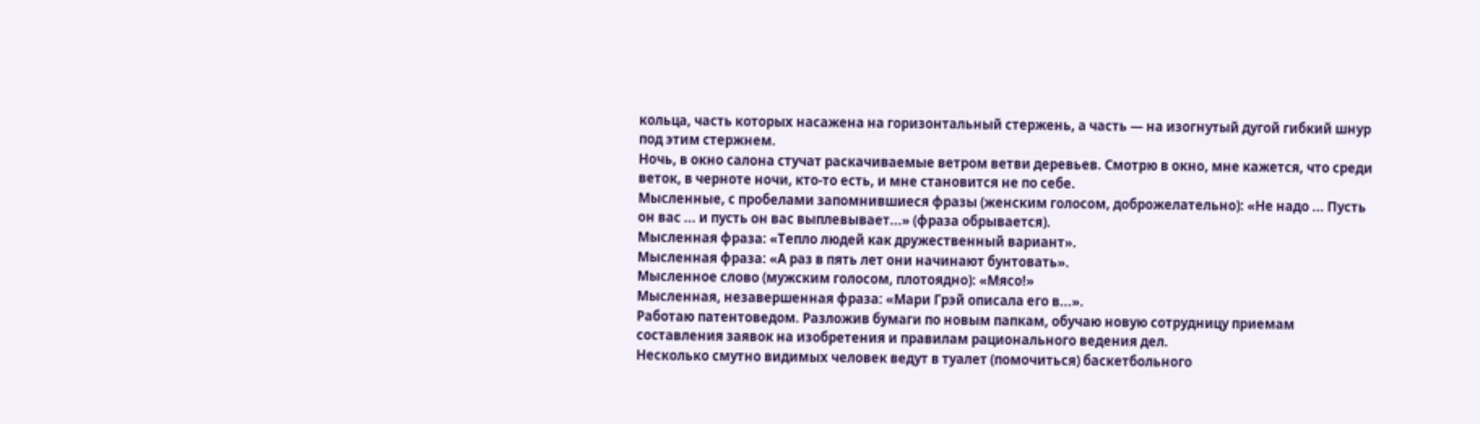кольца, часть которых насажена на горизонтальный стержень, а часть — на изогнутый дугой гибкий шнур под этим стержнем.
Ночь, в окно салона стучат раскачиваемые ветром ветви деревьев. Смотрю в окно, мне кажется, что среди веток, в черноте ночи, кто-то есть, и мне становится не по себе.
Мысленные, с пробелами запомнившиеся фразы (женским голосом, доброжелательно): «Не надо ... Пусть он вас ... и пусть он вас выплевывает...» (фраза обрывается).
Мысленная фраза: «Тепло людей как дружественный вариант».
Мысленная фраза: «А раз в пять лет они начинают бунтовать».
Мысленное слово (мужским голосом, плотоядно): «Мясо!»
Мысленная, незавершенная фраза: «Мари Грэй описала его в...».
Работаю патентоведом. Разложив бумаги по новым папкам, обучаю новую сотрудницу приемам составления заявок на изобретения и правилам рационального ведения дел.
Несколько смутно видимых человек ведут в туалет (помочиться) баскетбольного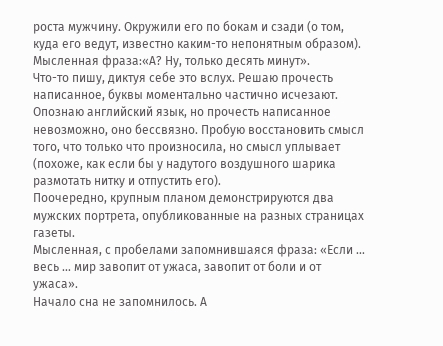роста мужчину. Окружили его по бокам и сзади (о том, куда его ведут, известно каким-то непонятным образом).
Мысленная фраза:«А? Ну, только десять минут».
Что-то пишу, диктуя себе это вслух. Решаю прочесть написанное, буквы моментально частично исчезают. Опознаю английский язык, но прочесть написанное невозможно, оно бессвязно. Пробую восстановить смысл того, что только что произносила, но смысл уплывает (похоже, как если бы у надутого воздушного шарика размотать нитку и отпустить его).
Поочередно, крупным планом демонстрируются два мужских портрета, опубликованные на разных страницах газеты.
Мысленная, с пробелами запомнившаяся фраза: «Если ... весь ... мир завопит от ужаса, завопит от боли и от ужаса».
Начало сна не запомнилось. А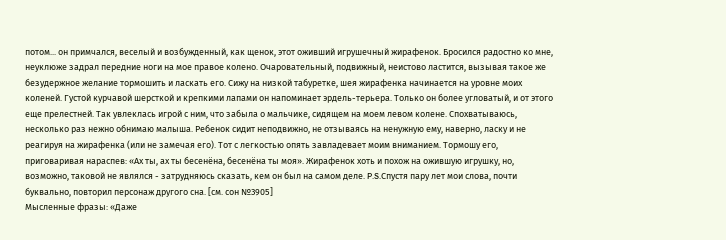потом... он примчался, веселый и возбужденный, как щенок, этот оживший игрушечный жирафенок. Бросился радостно ко мне, неуклюже задрал передние ноги на мое правое колено. Очаровательный, подвижный, неистово ластится, вызывая такое же безудержное желание тормошить и ласкать его. Сижу на низкой табуретке, шея жирафенка начинается на уровне моих коленей. Густой курчавой шерсткой и крепкими лапами он напоминает эрдель-терьера. Только он более угловатый, и от этого еще прелестней. Так увлеклась игрой с ним, что забыла о мальчике, сидящем на моем левом колене. Спохватываюсь, несколько раз нежно обнимаю малыша. Ребенок сидит неподвижно, не отзываясь на ненужную ему, наверно, ласку и не реагируя на жирафенка (или не замечая его). Тот с легкостью опять завладевает моим вниманием. Тормошу его, приговаривая нараспев: «Ах ты, ах ты бесенёна, бесенёна ты моя». Жирафенок хоть и похож на ожившую игрушку, но, возможно, таковой не являлся - затрудняюсь сказать, кем он был на самом деле. P.S.Спустя пару лет мои слова, почти буквально, повторил персонаж другого сна. [см. сон №3905]
Мысленные фразы: «Даже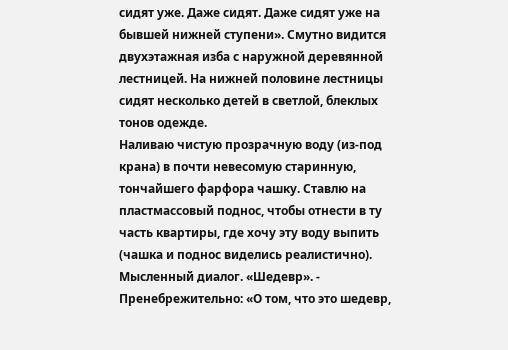сидят уже. Даже сидят. Даже сидят уже на бывшей нижней ступени». Смутно видится двухэтажная изба с наружной деревянной лестницей. На нижней половине лестницы сидят несколько детей в светлой, блеклых тонов одежде.
Наливаю чистую прозрачную воду (из-под крана) в почти невесомую старинную, тончайшего фарфора чашку. Ставлю на пластмассовый поднос, чтобы отнести в ту часть квартиры, где хочу эту воду выпить (чашка и поднос виделись реалистично).
Мысленный диалог. «Шедевр». - Пренебрежительно: «О том, что это шедевр,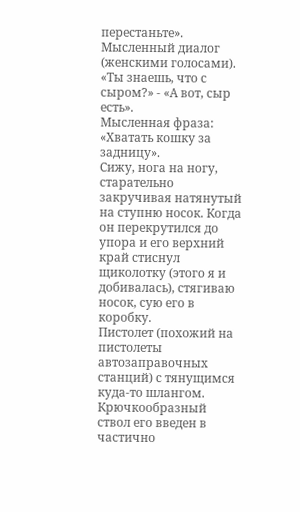перестаньте».
Мысленный диалог (женскими голосами). «Ты знаешь, что с сыром?» - «А вот, сыр есть».
Мысленная фраза: «Хватать кошку за задницу».
Сижу, нога на ногу, старательно закручивая натянутый на ступню носок. Когда он перекрутился до упора и его верхний край стиснул щиколотку (этого я и добивалась), стягиваю носок, сую его в коробку.
Пистолет (похожий на пистолеты автозаправочных станций) с тянущимся куда-то шлангом. Крючкообразный ствол его введен в частично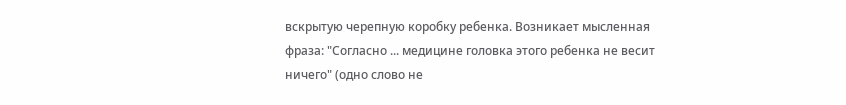вскрытую черепную коробку ребенка. Возникает мысленная фраза: "Согласно ... медицине головка этого ребенка не весит ничего" (одно слово не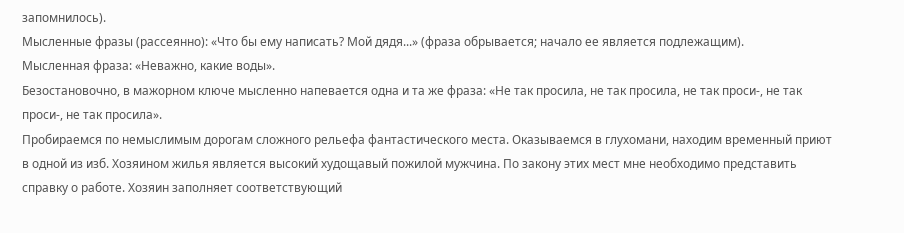запомнилось).
Мысленные фразы (рассеянно): «Что бы ему написать? Мой дядя...» (фраза обрывается; начало ее является подлежащим).
Мысленная фраза: «Неважно, какие воды».
Безостановочно, в мажорном ключе мысленно напевается одна и та же фраза: «Не так просила, не так просила, не так проси-, не так проси-, не так просила».
Пробираемся по немыслимым дорогам сложного рельефа фантастического места. Оказываемся в глухомани, находим временный приют в одной из изб. Хозяином жилья является высокий худощавый пожилой мужчина. По закону этих мест мне необходимо представить справку о работе. Хозяин заполняет соответствующий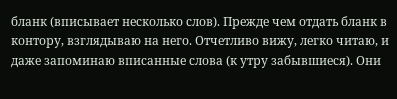бланк (вписывает несколько слов). Прежде чем отдать бланк в контору, взглядываю на него. Отчетливо вижу, легко читаю, и даже запоминаю вписанные слова (к утру забывшиеся). Они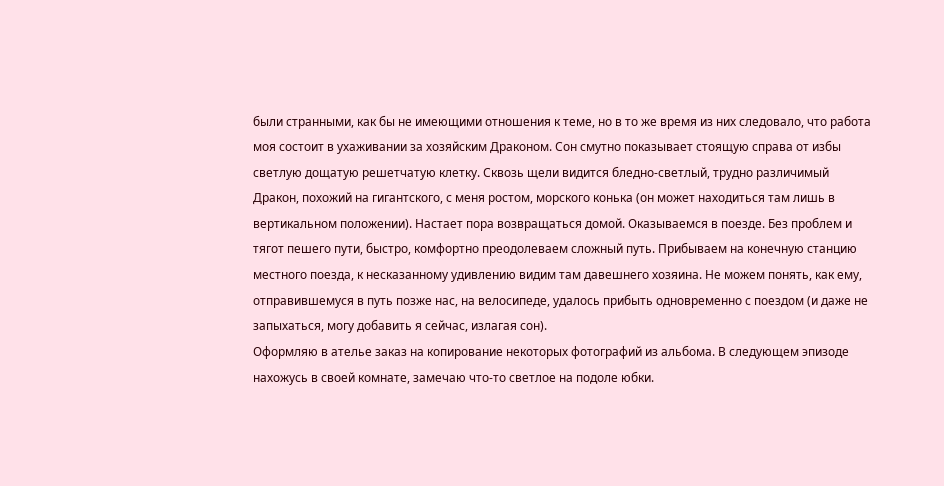были странными, как бы не имеющими отношения к теме, но в то же время из них следовало, что работа моя состоит в ухаживании за хозяйским Драконом. Сон смутно показывает стоящую справа от избы светлую дощатую решетчатую клетку. Сквозь щели видится бледно-светлый, трудно различимый Дракон, похожий на гигантского, с меня ростом, морского конька (он может находиться там лишь в вертикальном положении). Настает пора возвращаться домой. Оказываемся в поезде. Без проблем и тягот пешего пути, быстро, комфортно преодолеваем сложный путь. Прибываем на конечную станцию местного поезда, к несказанному удивлению видим там давешнего хозяина. Не можем понять, как ему, отправившемуся в путь позже нас, на велосипеде, удалось прибыть одновременно с поездом (и даже не запыхаться, могу добавить я сейчас, излагая сон).
Оформляю в ателье заказ на копирование некоторых фотографий из альбома. В следующем эпизоде нахожусь в своей комнате, замечаю что-то светлое на подоле юбки.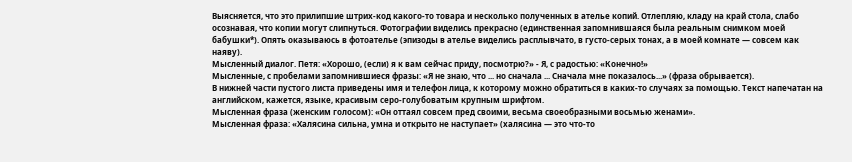Выясняется, что это прилипшие штрих-код какого-то товара и несколько полученных в ателье копий. Отлепляю, кладу на край стола, слабо осознавая, что копии могут слипнуться. Фотографии виделись прекрасно (единственная запомнившаяся была реальным снимком моей бабушки*). Опять оказываюсь в фотоателье (эпизоды в ателье виделись расплывчато, в густо-серых тонах, а в моей комнате — совсем как наяву).
Мысленный диалог. Петя: «Хорошо, (если) я к вам сейчас приду, посмотрю?» - Я, с радостью: «Конечно!»
Мысленные, с пробелами запомнившиеся фразы: «Я не знаю, что ... но сначала ... Сначала мне показалось...» (фраза обрывается).
В нижней части пустого листа приведены имя и телефон лица, к которому можно обратиться в каких-то случаях за помощью. Текст напечатан на английском, кажется, языке, красивым серо-голубоватым крупным шрифтом.
Мысленная фраза (женским голосом): «Он оттаял совсем пред своими, весьма своеобразными восьмью женами».
Мысленная фраза: «Халясина сильна, умна и открыто не наступает» (халясина — это что-то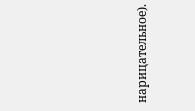нарицательное).